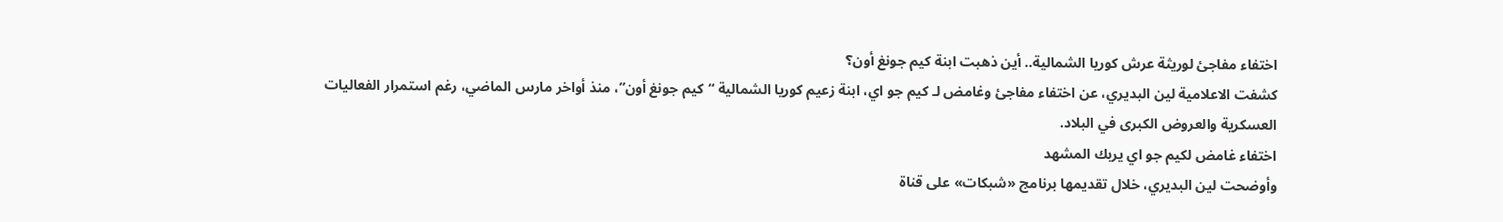اختفاء مفاجئ لوريثة عرش كوريا الشمالية.. أين ذهبت ابنة كيم جونغ أون؟
كشفت الاعلامية لين البديري، عن اختفاء مفاجئ وغامض لـ كيم جو اي، ابنة زعيم كوريا الشمالية “كيم جونغ أون”، منذ أواخر مارس الماضي، رغم استمرار الفعاليات العسكرية والعروض الكبرى في البلاد.
اختفاء غامض لكيم جو اي يربك المشهد
وأوضحت لين البديري، خلال تقديمها برنامج «شبكات» على قناة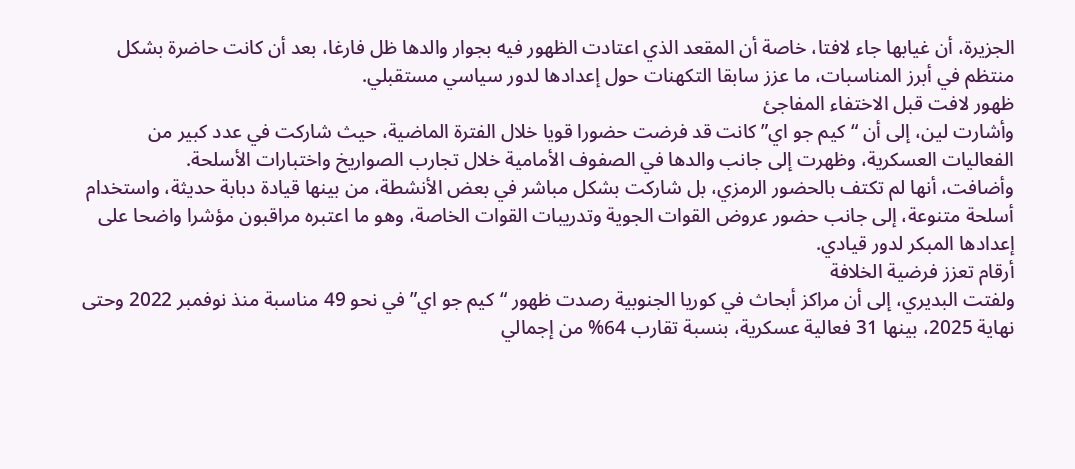الجزيرة، أن غيابها جاء لافتا، خاصة أن المقعد الذي اعتادت الظهور فيه بجوار والدها ظل فارغا، بعد أن كانت حاضرة بشكل منتظم في أبرز المناسبات، ما عزز سابقا التكهنات حول إعدادها لدور سياسي مستقبلي.
ظهور لافت قبل الاختفاء المفاجئ
وأشارت لين، إلى أن “كيم جو اي” كانت قد فرضت حضورا قويا خلال الفترة الماضية، حيث شاركت في عدد كبير من الفعاليات العسكرية، وظهرت إلى جانب والدها في الصفوف الأمامية خلال تجارب الصواريخ واختبارات الأسلحة.
وأضافت، أنها لم تكتف بالحضور الرمزي، بل شاركت بشكل مباشر في بعض الأنشطة، من بينها قيادة دبابة حديثة، واستخدام أسلحة متنوعة، إلى جانب حضور عروض القوات الجوية وتدريبات القوات الخاصة، وهو ما اعتبره مراقبون مؤشرا واضحا على إعدادها المبكر لدور قيادي.
أرقام تعزز فرضية الخلافة
ولفتت البديري، إلى أن مراكز أبحاث في كوريا الجنوبية رصدت ظهور “كيم جو اي” في نحو 49 مناسبة منذ نوفمبر 2022 وحتى نهاية 2025، بينها 31 فعالية عسكرية، بنسبة تقارب 64% من إجمالي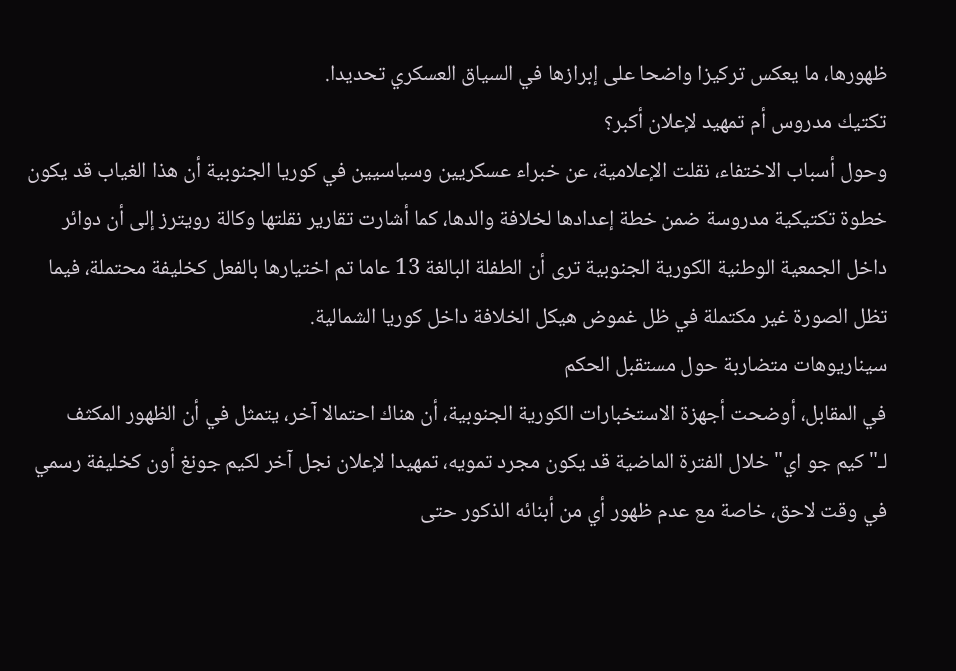ظهورها، ما يعكس تركيزا واضحا على إبرازها في السياق العسكري تحديدا.
تكتيك مدروس أم تمهيد لإعلان أكبر؟
وحول أسباب الاختفاء، نقلت الإعلامية، عن خبراء عسكريين وسياسيين في كوريا الجنوبية أن هذا الغياب قد يكون خطوة تكتيكية مدروسة ضمن خطة إعدادها لخلافة والدها، كما أشارت تقارير نقلتها وكالة رويترز إلى أن دوائر داخل الجمعية الوطنية الكورية الجنوبية ترى أن الطفلة البالغة 13 عاما تم اختيارها بالفعل كخليفة محتملة، فيما تظل الصورة غير مكتملة في ظل غموض هيكل الخلافة داخل كوريا الشمالية.
سيناريوهات متضاربة حول مستقبل الحكم
في المقابل، أوضحت أجهزة الاستخبارات الكورية الجنوبية، أن هناك احتمالا آخر، يتمثل في أن الظهور المكثف لـ"كيم جو اي" خلال الفترة الماضية قد يكون مجرد تمويه، تمهيدا لإعلان نجل آخر لكيم جونغ أون كخليفة رسمي في وقت لاحق، خاصة مع عدم ظهور أي من أبنائه الذكور حتى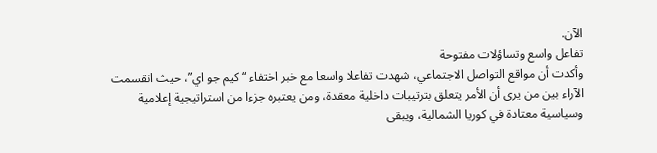الآن.
تفاعل واسع وتساؤلات مفتوحة
وأكدت أن مواقع التواصل الاجتماعي، شهدت تفاعلا واسعا مع خبر اختفاء “كيم جو اي”، حيث انقسمت الآراء بين من يرى أن الأمر يتعلق بترتيبات داخلية معقدة، ومن يعتبره جزءا من استراتيجية إعلامية وسياسية معتادة في كوريا الشمالية، ويبقى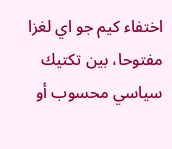اختفاء كيم جو اي لغزا مفتوحا، بين تكتيك سياسي محسوب أو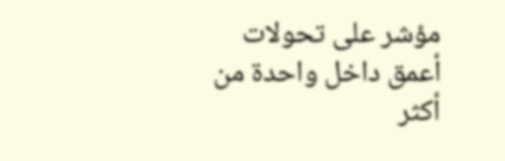مؤشر على تحولات أعمق داخل واحدة من أكثر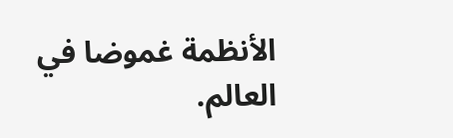الأنظمة غموضا في العالم.